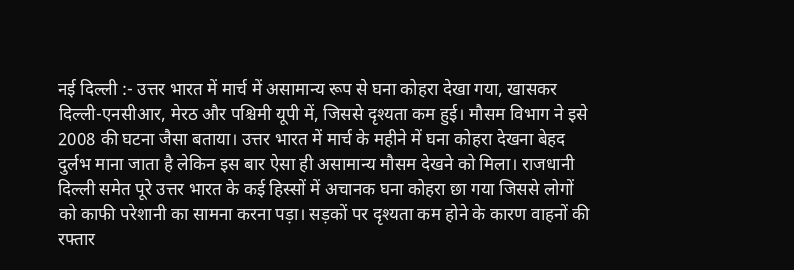नई दिल्ली :- उत्तर भारत में मार्च में असामान्य रूप से घना कोहरा देखा गया, खासकर दिल्ली-एनसीआर, मेरठ और पश्चिमी यूपी में, जिससे दृश्यता कम हुई। मौसम विभाग ने इसे 2008 की घटना जैसा बताया। उत्तर भारत में मार्च के महीने में घना कोहरा देखना बेहद दुर्लभ माना जाता है लेकिन इस बार ऐसा ही असामान्य मौसम देखने को मिला। राजधानी दिल्ली समेत पूरे उत्तर भारत के कई हिस्सों में अचानक घना कोहरा छा गया जिससे लोगों को काफी परेशानी का सामना करना पड़ा। सड़कों पर दृश्यता कम होने के कारण वाहनों की रफ्तार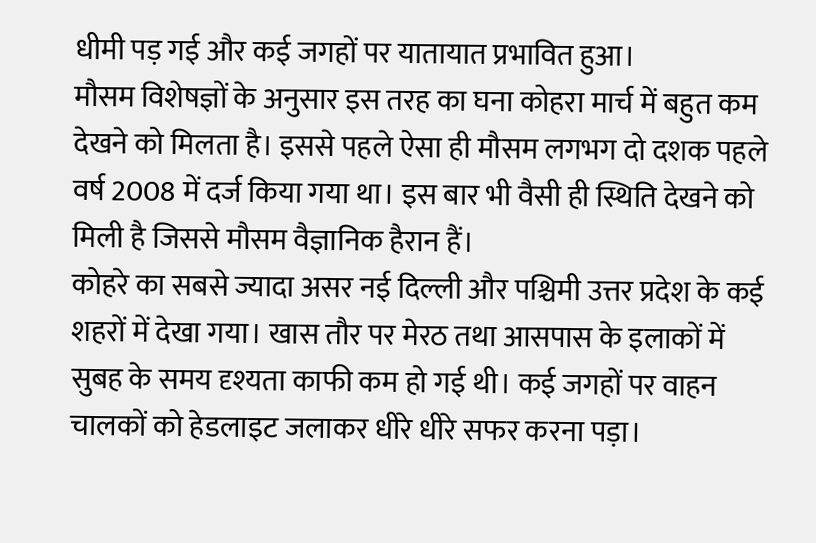धीमी पड़ गई और कई जगहों पर यातायात प्रभावित हुआ।
मौसम विशेषज्ञों के अनुसार इस तरह का घना कोहरा मार्च में बहुत कम देखने को मिलता है। इससे पहले ऐसा ही मौसम लगभग दो दशक पहले वर्ष 2008 में दर्ज किया गया था। इस बार भी वैसी ही स्थिति देखने को मिली है जिससे मौसम वैज्ञानिक हैरान हैं।
कोहरे का सबसे ज्यादा असर नई दिल्ली और पश्चिमी उत्तर प्रदेश के कई शहरों में देखा गया। खास तौर पर मेरठ तथा आसपास के इलाकों में सुबह के समय दृश्यता काफी कम हो गई थी। कई जगहों पर वाहन चालकों को हेडलाइट जलाकर धीरे धीरे सफर करना पड़ा।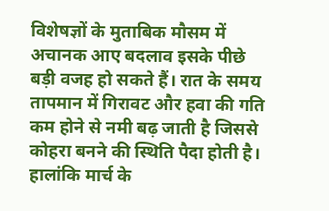विशेषज्ञों के मुताबिक मौसम में अचानक आए बदलाव इसके पीछे बड़ी वजह हो सकते हैं। रात के समय तापमान में गिरावट और हवा की गति कम होने से नमी बढ़ जाती है जिससे कोहरा बनने की स्थिति पैदा होती है। हालांकि मार्च के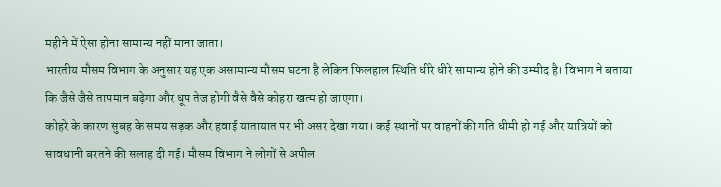महीने में ऐसा होना सामान्य नहीं माना जाता।
भारतीय मौसम विभाग के अनुसार यह एक असामान्य मौसम घटना है लेकिन फिलहाल स्थिति धीरे धीरे सामान्य होने की उम्मीद है। विभाग ने बताया कि जैसे जैसे तापमान बढ़ेगा और धूप तेज होगी वैसे वैसे कोहरा खत्म हो जाएगा।
कोहरे के कारण सुबह के समय सड़क और हवाई यातायात पर भी असर देखा गया। कई स्थानों पर वाहनों की गति धीमी हो गई और यात्रियों को सावधानी बरतने की सलाह दी गई। मौसम विभाग ने लोगों से अपील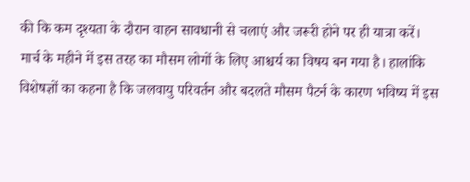की कि कम दृश्यता के दौरान वाहन सावधानी से चलाएं और जरूरी होने पर ही यात्रा करें।
मार्च के महीने में इस तरह का मौसम लोगों के लिए आश्चर्य का विषय बन गया है। हालांकि विशेषज्ञों का कहना है कि जलवायु परिवर्तन और बदलते मौसम पैटर्न के कारण भविष्य में इस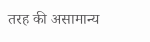तरह की असामान्य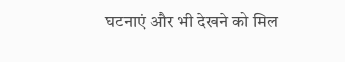घटनाएं और भी देखने को मिल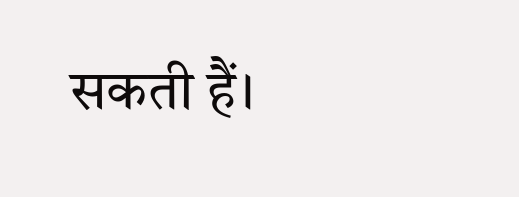सकती हैं।